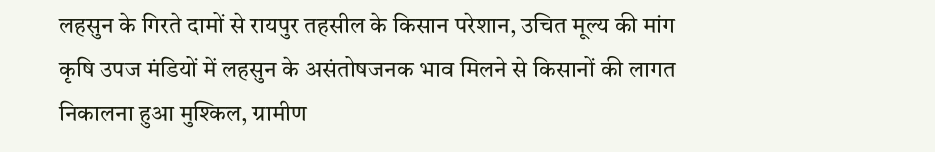लहसुन के गिरते दामों से रायपुर तहसील के किसान परेशान, उचित मूल्य की मांग
कृषि उपज मंडियों में लहसुन के असंतोषजनक भाव मिलने से किसानों की लागत निकालना हुआ मुश्किल, ग्रामीण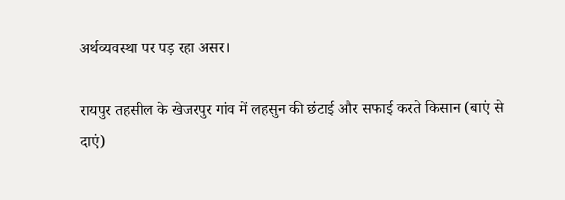अर्थव्यवस्था पर पड़ रहा असर।

रायपुर तहसील के खेजरपुर गांव में लहसुन की छंटाई और सफाई करते किसान (बाएं से दाएं)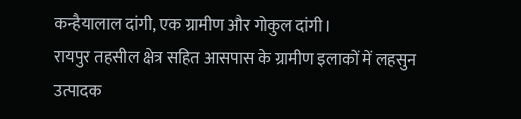कन्हैयालाल दांगी, एक ग्रामीण और गोकुल दांगी।
रायपुर तहसील क्षेत्र सहित आसपास के ग्रामीण इलाकों में लहसुन उत्पादक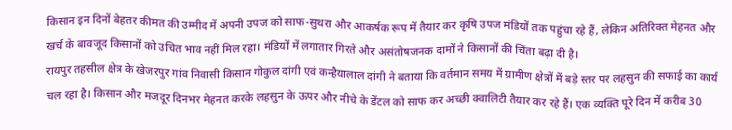किसान इन दिनों बेहतर कीमत की उम्मीद में अपनी उपज को साफ-सुथरा और आकर्षक रूप में तैयार कर कृषि उपज मंडियों तक पहुंचा रहे हैं, लेकिन अतिरिक्त मेहनत और खर्च के बावजूद किसानों को उचित भाव नहीं मिल रहा। मंडियों में लगातार गिरते और असंतोषजनक दामों ने किसानों की चिंता बढ़ा दी है।
रायपुर तहसील क्षेत्र के खेजरपुर गांव निवासी किसान गोकुल दांगी एवं कन्हैयालाल दांगी ने बताया कि वर्तमान समय में ग्रामीण क्षेत्रों में बड़े स्तर पर लहसुन की सफाई का कार्य चल रहा है। किसान और मजदूर दिनभर मेहनत करके लहसुन के ऊपर और नीचे के डेंटल को साफ कर अच्छी क्वालिटी तैयार कर रहे हैं। एक व्यक्ति पूरे दिन में करीब 30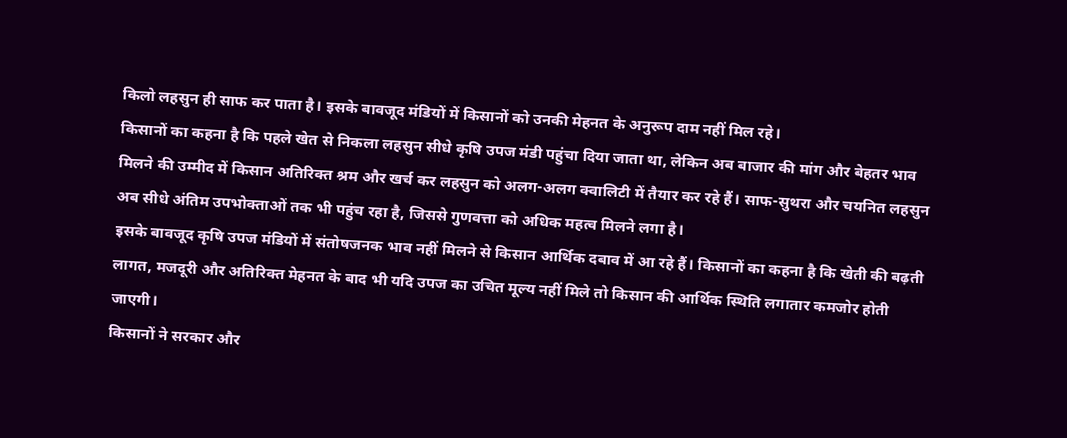किलो लहसुन ही साफ कर पाता है। इसके बावजूद मंडियों में किसानों को उनकी मेहनत के अनुरूप दाम नहीं मिल रहे।
किसानों का कहना है कि पहले खेत से निकला लहसुन सीधे कृषि उपज मंडी पहुंचा दिया जाता था, लेकिन अब बाजार की मांग और बेहतर भाव मिलने की उम्मीद में किसान अतिरिक्त श्रम और खर्च कर लहसुन को अलग-अलग क्वालिटी में तैयार कर रहे हैं। साफ-सुथरा और चयनित लहसुन अब सीधे अंतिम उपभोक्ताओं तक भी पहुंच रहा है, जिससे गुणवत्ता को अधिक महत्व मिलने लगा है।
इसके बावजूद कृषि उपज मंडियों में संतोषजनक भाव नहीं मिलने से किसान आर्थिक दबाव में आ रहे हैं। किसानों का कहना है कि खेती की बढ़ती लागत, मजदूरी और अतिरिक्त मेहनत के बाद भी यदि उपज का उचित मूल्य नहीं मिले तो किसान की आर्थिक स्थिति लगातार कमजोर होती जाएगी।
किसानों ने सरकार और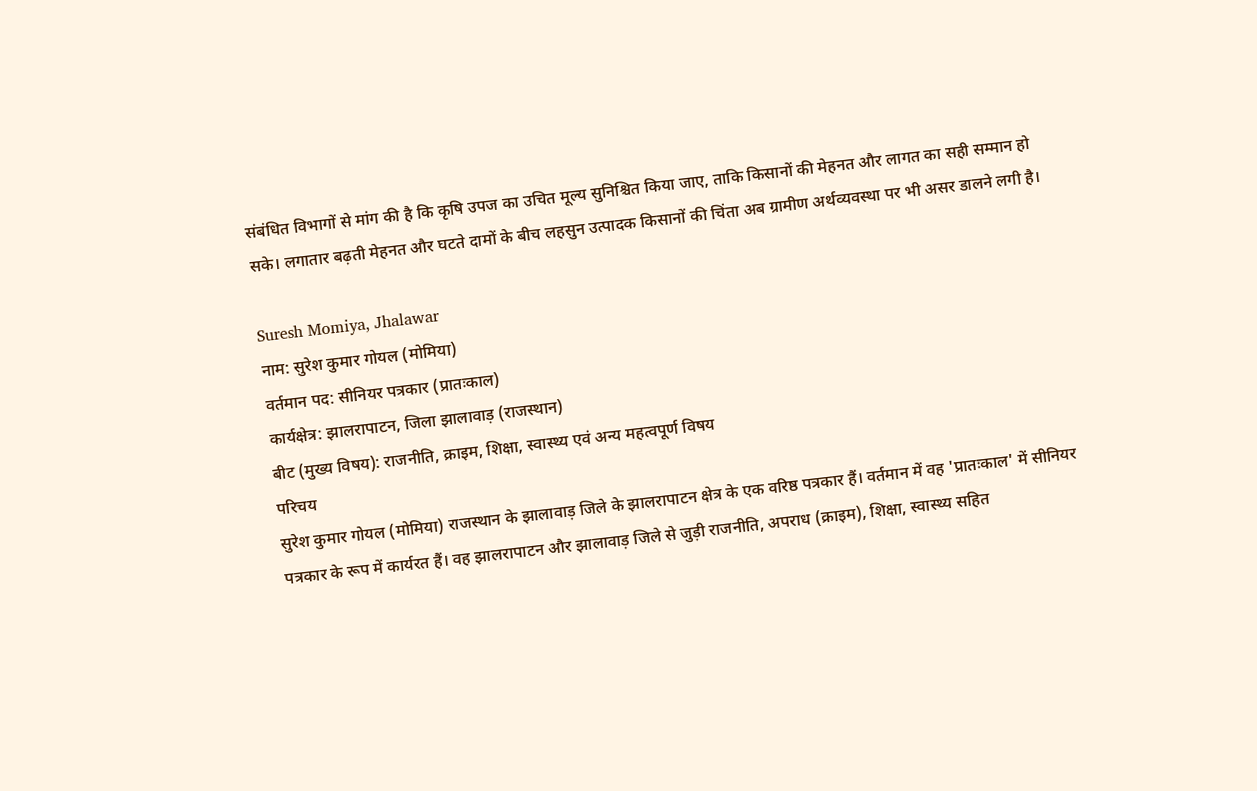संबंधित विभागों से मांग की है कि कृषि उपज का उचित मूल्य सुनिश्चित किया जाए, ताकि किसानों की मेहनत और लागत का सही सम्मान हो सके। लगातार बढ़ती मेहनत और घटते दामों के बीच लहसुन उत्पादक किसानों की चिंता अब ग्रामीण अर्थव्यवस्था पर भी असर डालने लगी है।

Suresh Momiya, Jhalawar
नाम: सुरेश कुमार गोयल (मोमिया)
वर्तमान पद: सीनियर पत्रकार (प्रातःकाल)
कार्यक्षेत्र: झालरापाटन, जिला झालावाड़ (राजस्थान)
बीट (मुख्य विषय): राजनीति, क्राइम, शिक्षा, स्वास्थ्य एवं अन्य महत्वपूर्ण विषय
परिचय
सुरेश कुमार गोयल (मोमिया) राजस्थान के झालावाड़ जिले के झालरापाटन क्षेत्र के एक वरिष्ठ पत्रकार हैं। वर्तमान में वह 'प्रातःकाल' में सीनियर पत्रकार के रूप में कार्यरत हैं। वह झालरापाटन और झालावाड़ जिले से जुड़ी राजनीति, अपराध (क्राइम), शिक्षा, स्वास्थ्य सहित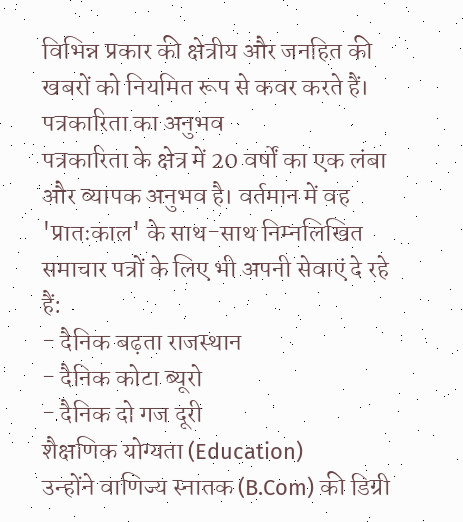विभिन्न प्रकार की क्षेत्रीय और जनहित की खबरों को नियमित रूप से कवर करते हैं।
पत्रकारिता का अनुभव
पत्रकारिता के क्षेत्र में 20 वर्षों का एक लंबा और व्यापक अनुभव है। वर्तमान में वह 'प्रातःकाल' के साथ-साथ निम्नलिखित समाचार पत्रों के लिए भी अपनी सेवाएं दे रहे हैं:
- दैनिक बढ़ता राजस्थान
- दैनिक कोटा ब्यूरो
- दैनिक दो गज दूरी
शैक्षणिक योग्यता (Education)
उन्होंने वाणिज्य स्नातक (B.Com) की डिग्री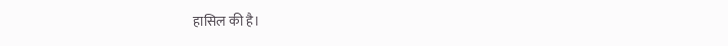हासिल की है।